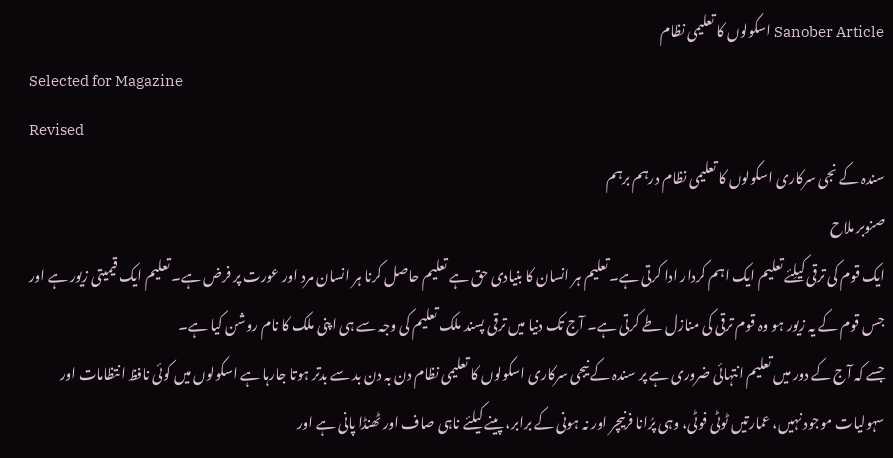Sanober Article اسکولوں کا تعلیمی نظام
Selected for Magazine
Revised
سندہ کے نجی سرکاری اسکولوں کا تعلیمی نظام درہم برہم
صنوبر ملاح
ایک قوم کی ترقی کیلِئے تعلیم ایک اہم کردار ادا کرتی ہے۔تعلیم ہر انسان کا بنیادی حق ہے تعلیم حاصل کرنا ہر انسان مرد اور عورت پر فرض ہے۔ تعلیم ایک قیمیتی زیور ہے اور جس قوم کے یہ زیور ہو وہ قوم ترقی کی منازل طے کرتی ہے۔ آج تک دنیا میں ترقی پسند ملک تعلیم کی وجہ سے ہی اپنی ملک کا نام روشن کیا ہے۔
جسے کہ آج کے دور میں تعلیم انتہائی ضروری ہے پر سندہ کے نیجی سرکاری اسکولوں کا تعلیمی نظام دن بہ دن بد سے بدتر ہوتا جارہا ہے اسکولوں میں کوئی نافظ انتظامات اور سہولیات موجود نہیں، عمارتیں ٹوٹی فوٹی، وہی پرُانا فرنیچر اور نہ ہونی کے برابر، پینے کیلئے ناہی صاف اور ٹھنڈا پانی ہے اور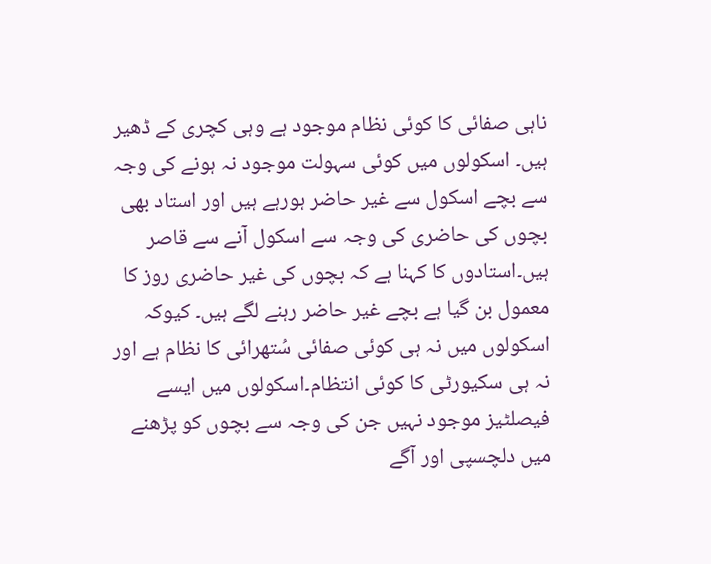ناہی صفائی کا کوئی نظام موجود ہے وہی کچری کے ڈھیر ہیں۔ اسکولوں میں کوئی سہولت موجود نہ ہونے کی وجہ سے بچے اسکول سے غیر حاضر ہورہے ہیں اور استاد بھی بچوں کی حاضری کی وجہ سے اسکول آنے سے قاصر ہیں۔استادوں کا کہنا ہے کہ بچوں کی غیر حاضری روز کا معمول بن گیا ہے بچے غیر حاضر رہنے لگے ہیں۔ کیوکہ اسکولوں میں نہ ہی کوئی صفائی سُتھرائی کا نظام ہے اور نہ ہی سکیورٹی کا کوئی انتظام۔اسکولوں میں ایسے فیصلٹیز موجود نہیں جن کی وجہ سے بچوں کو پڑھنے میں دلچسپی اور آگے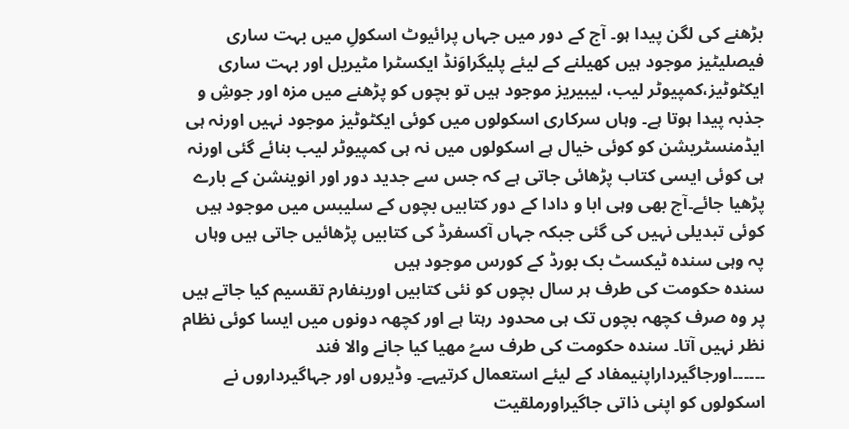بڑھنے کی لگن پیدا ہو۔ آج کے دور میں جہاں پرائیوٹ اسکولِ میں بہت ساری فیصلیٹیز موجود ہیں کھیلنے کے لیئے پلیگراوَنڈ ایکسٹرا مٹیریل اور بہت ساری ایکٹوٹیز،کمپیوٹر لیب، لیبیریز موجود ہیں تو بچوں کو پڑھنے میں مزہ اور جوشِ و جذبہ پیدا ہوتا ہے۔ وہاں سرکاری اسکولوں میں کوئی ایکٹوٹیز موجود نہیں اورنہ ہی ایڈمنسٹریشن کو کوئی خیال ہے اسکولوں میں نہ ہی کمپیوٹر لیب بنائے گئی اورنہ ہی کوئی ایسی کتاب پڑھائی جاتی ہے کہ جس سے جدید دور اور انوینشن کے بارے پڑھیا جائے۔آج بھی وہی ابا و دادا کے دور کتابیں بچوں کے سلیبس میں موجود ہیں کوئی تبدیلی نہیں کی گئی جبکہ جہاں آکسفرڈ کی کتابیں پڑھائیں جاتی ہیں وہاں پہ وہی سندہ ٹیکسٹ بک بورڈ کے کورس موجود ہیں
سندہ حکومت کی طرف ہر سال بچوں کو نئی کتابیں اورینفارم تقسیم کیا جاتے ہیں پر وہ صرف کچھہ بچوں تک ہی محدود رہتا ہے اور کچھہ دونوں میں ایسا کوئی نظام نظر نہیں آتا۔ سندہ حکومت کی طرف سےُ مھیا کیا جانے والا فند ۔۔۔۔۔۔اورجاگیرداراپنیمفاد کے لیئے استعمال کرتیہے۔ وڈیروں اور جہاگیرداروں نے اسکولوں کو اپنی ذاتی جاگیراورملقیت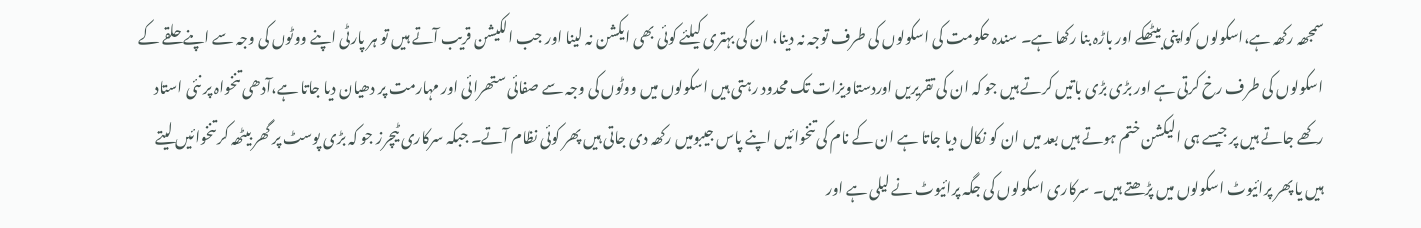سمجھہ رکھہ ہے،اسکولوں کواپنی بیٹھکے اور باڑہ بنا رکھا ہے۔ سندہ حکومت کی اسکولوں کی طرف توجہ نہ دینا، ان کی بہتری کیلئے کوئی بھی ایکشن نہ لینا اور جب الکیشن قریب آتے ہیں تو ہر پارٹی اپنے ووٹوں کی وجہ سے اپنے حلقے کے اسکولوں کی طرف رخ کرتی ہے اور بڑی بڑی باتیں کرتے ہیں جو کہ ان کی تقریریں اوردستاویزات تک محدود رہتی ہیں اسکولوں میں ووٹوں کی وجہ سے صفائی ستھرائی اور مہارمت پر دھیان دیا جاتا ہے،آدھی تنخواہ پر نئی استاد رکھے جاتے ہیں پر جیسے ہی الیکشن ختم ہوتے ہیں بعد میں ان کو نکال دیا جاتا ہے ان کے نام کی تنخوائیں اپنے پاس جیبومیں رکھہ دی جاتی ہیں پھر کوئی نظام آتے۔ جبکہ سرکاری ٹیچرز جو کہ بڑی پوسٹ پر گھر بیٹھہ کر تنخوائیں لیتے ہیں یا پھر پرائیوٹ اسکولوں میں پڑھتے ہیں۔ سرکاری اسکولوں کی جگہ پرائیوٹ نے لیلی ہے اور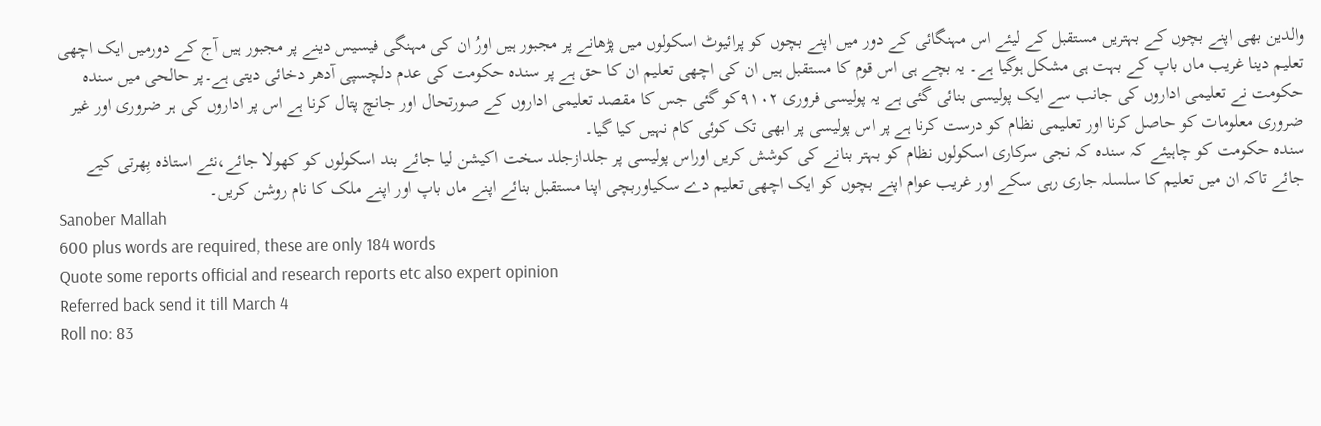والدین بھی اپنے بچوں کے بہتریں مستقبل کے لیئے اس مہنگائی کے دور میں اپنے بچوں کو پرائیوٹ اسکولوں میں پڑھانے پر مجبور ہیں اورُ ان کی مہنگی فیسیس دینے پر مجبور ہیں آج کے دورمیں ایک اچھی تعلیم دینا غریب ماں باپ کے بہت ہی مشکل ہوگیا ہے۔ یہ بچے ہی اس قوم کا مستقبل ہیں ان کی اچھی تعلیم ان کا حق ہے پر سندہ حکومت کی عدم دلچسپی آدھر دخائی دیتی ہے۔پر حالحی میں سندہ حکومت نے تعلیمی اداروں کی جانب سے ایک پولیسی بنائی گئی ہے یہ پولیسی فروری ۹۱۰۲کو گئی جس کا مقصد تعلیمی اداروں کے صورتحال اور جانچ پتال کرنا ہے اس پر اداروں کی ہر ضروری اور غیر ضروری معلومات کو حاصل کرنا اور تعلیمی نظام کو درست کرنا ہے پر اس پولیسی پر ابھی تک کوئی کام نہیں کیا گیا۔
سندہ حکومت کو چاہیئے کہ سندہ کہ نجی سرکاری اسکولوں نظام کو بہتر بنانے کی کوشش کریں اوراس پولیسی پر جلدازجلد سخت اکیشن لیا جائے بند اسکولوں کو کھولا جائے،نئے استاذہ بِھرتی کیے جائے تاکہ ان میں تعلیم کا سلسلہ جاری رہی سکے اور غریب عوام اپنے بچوں کو ایک اچھی تعلیم دے سکیاوربچی اپنا مستقبل بنائے اپنے ماں باپ اور اپنے ملک کا نام روشن کریں۔
Sanober Mallah
600 plus words are required, these are only 184 words
Quote some reports official and research reports etc also expert opinion
Referred back send it till March 4
Roll no: 83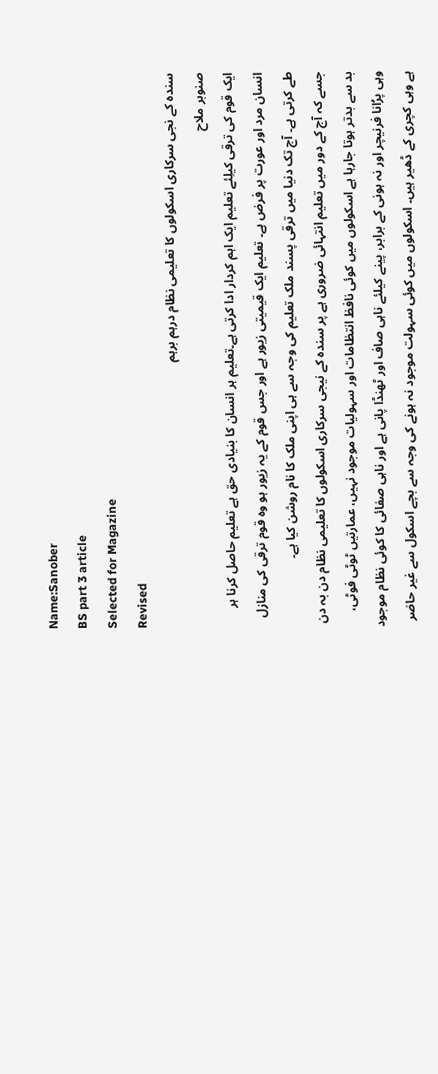Name:Sanober
BS part 3 article
Selected for Magazine
Revised
سندہ کے نجی سرکاری اسکولوں کا تعلیمی نظام درہم برہم
صنوبر ملاح
ایک قوم کی ترقی کیلِئے تعلیم ایک اہم کردار ادا کرتی ہے۔تعلیم ہر انسان کا بنیادی حق ہے تعلیم حاصل کرنا ہر انسان مرد اور عورت پر فرض ہے۔ تعلیم ایک قیمیتی زیور ہے اور جس قوم کے یہ زیور ہو وہ قوم ترقی کی منازل طے کرتی ہے۔ آج تک دنیا میں ترقی پسند ملک تعلیم کی وجہ سے ہی اپنی ملک کا نام روشن کیا ہے۔
جسے کہ آج کے دور میں تعلیم انتہائی ضروری ہے پر سندہ کے نیجی سرکاری اسکولوں کا تعلیمی نظام دن بہ دن بد سے بدتر ہوتا جارہا ہے اسکولوں میں کوئی نافظ انتظامات اور سہولیات موجود نہیں، عمارتیں ٹوٹی فوٹی، وہی پرُانا فرنیچر اور نہ ہونی کے برابر، پینے کیلئے ناہی صاف اور ٹھنڈا پانی ہے اور ناہی صفائی کا کوئی نظام موجود ہے وہی کچری کے ڈھیر ہیں۔ اسکولوں میں کوئی سہولت موجود نہ ہونے کی وجہ سے بچے اسکول سے غیر حاضر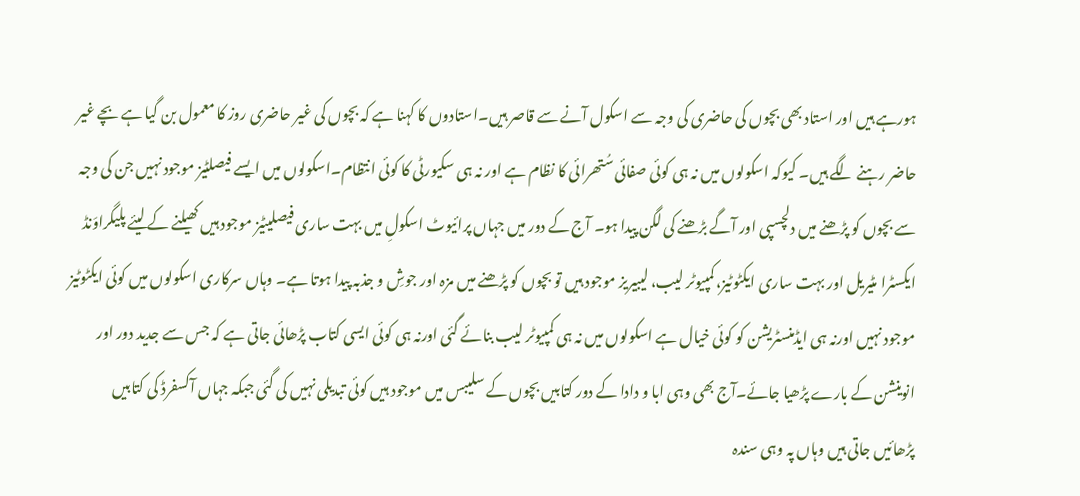ہورہے ہیں اور استاد بھی بچوں کی حاضری کی وجہ سے اسکول آنے سے قاصر ہیں۔استادوں کا کہنا ہے کہ بچوں کی غیر حاضری روز کا معمول بن گیا ہے بچے غیر حاضر رہنے لگے ہیں۔ کیوکہ اسکولوں میں نہ ہی کوئی صفائی سُتھرائی کا نظام ہے اور نہ ہی سکیورٹی کا کوئی انتظام۔اسکولوں میں ایسے فیصلٹیز موجود نہیں جن کی وجہ سے بچوں کو پڑھنے میں دلچسپی اور آگے بڑھنے کی لگن پیدا ہو۔ آج کے دور میں جہاں پرائیوٹ اسکولِ میں بہت ساری فیصلیٹیز موجود ہیں کھیلنے کے لیئے پلیگراوَنڈ ایکسٹرا مٹیریل اور بہت ساری ایکٹوٹیز،کمپیوٹر لیب، لیبیریز موجود ہیں تو بچوں کو پڑھنے میں مزہ اور جوشِ و جذبہ پیدا ہوتا ہے۔ وہاں سرکاری اسکولوں میں کوئی ایکٹوٹیز موجود نہیں اورنہ ہی ایڈمنسٹریشن کو کوئی خیال ہے اسکولوں میں نہ ہی کمپیوٹر لیب بنائے گئی اورنہ ہی کوئی ایسی کتاب پڑھائی جاتی ہے کہ جس سے جدید دور اور انوینشن کے بارے پڑھیا جائے۔آج بھی وہی ابا و دادا کے دور کتابیں بچوں کے سلیبس میں موجود ہیں کوئی تبدیلی نہیں کی گئی جبکہ جہاں آکسفرڈ کی کتابیں پڑھائیں جاتی ہیں وہاں پہ وہی سندہ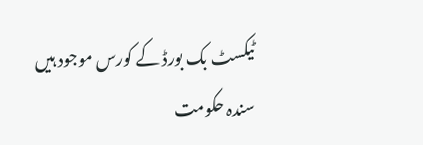ٹیکسٹ بک بورڈ کے کورس موجود ہیں
سندہ حکومت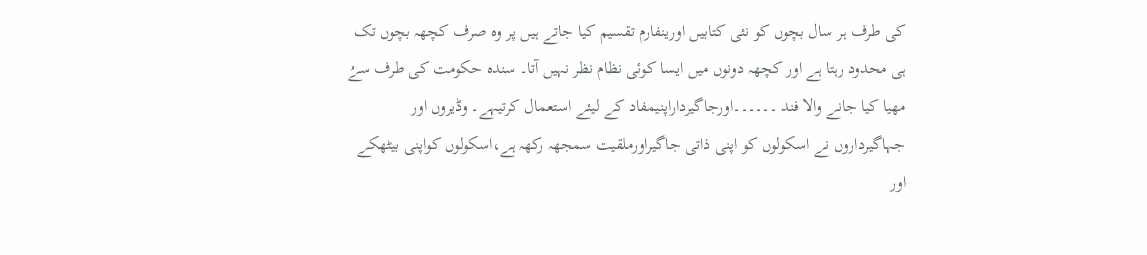کی طرف ہر سال بچوں کو نئی کتابیں اورینفارم تقسیم کیا جاتے ہیں پر وہ صرف کچھہ بچوں تک ہی محدود رہتا ہے اور کچھہ دونوں میں ایسا کوئی نظام نظر نہیں آتا۔ سندہ حکومت کی طرف سےُ مھیا کیا جانے والا فند ۔۔۔۔۔۔اورجاگیرداراپنیمفاد کے لیئے استعمال کرتیہے۔ وڈیروں اور جہاگیرداروں نے اسکولوں کو اپنی ذاتی جاگیراورملقیت سمجھہ رکھہ ہے،اسکولوں کواپنی بیٹھکے اور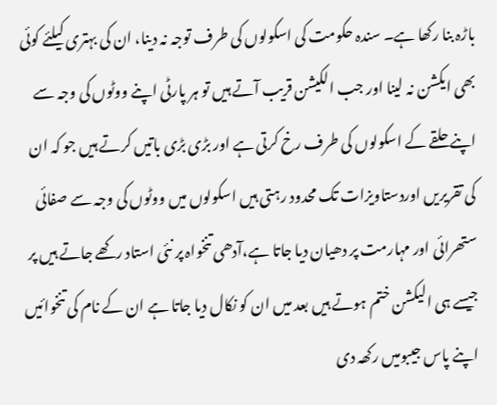باڑہ بنا رکھا ہے۔ سندہ حکومت کی اسکولوں کی طرف توجہ نہ دینا، ان کی بہتری کیلئے کوئی بھی ایکشن نہ لینا اور جب الکیشن قریب آتے ہیں تو ہر پارٹی اپنے ووٹوں کی وجہ سے اپنے حلقے کے اسکولوں کی طرف رخ کرتی ہے اور بڑی بڑی باتیں کرتے ہیں جو کہ ان کی تقریریں اوردستاویزات تک محدود رہتی ہیں اسکولوں میں ووٹوں کی وجہ سے صفائی ستھرائی اور مہارمت پر دھیان دیا جاتا ہے،آدھی تنخواہ پر نئی استاد رکھے جاتے ہیں پر جیسے ہی الیکشن ختم ہوتے ہیں بعد میں ان کو نکال دیا جاتا ہے ان کے نام کی تنخوائیں اپنے پاس جیبومیں رکھہ دی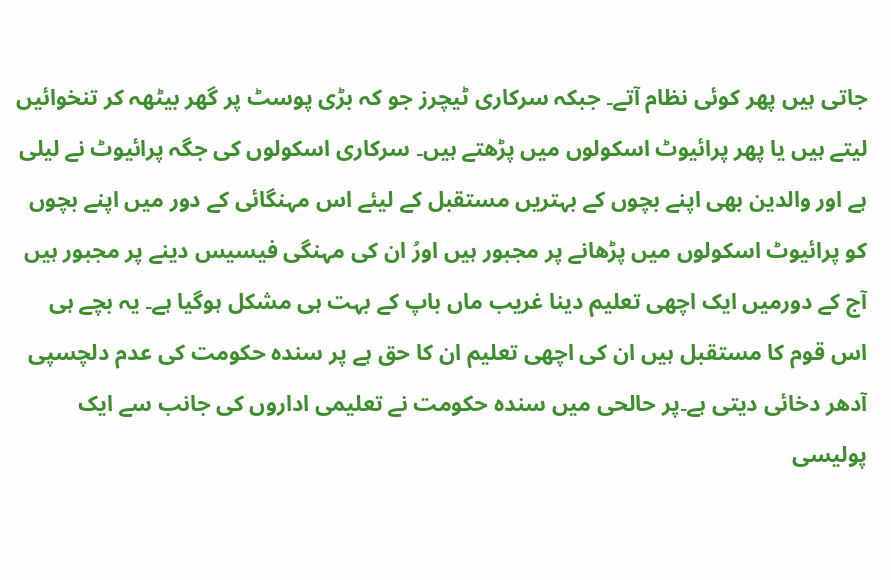جاتی ہیں پھر کوئی نظام آتے۔ جبکہ سرکاری ٹیچرز جو کہ بڑی پوسٹ پر گھر بیٹھہ کر تنخوائیں لیتے ہیں یا پھر پرائیوٹ اسکولوں میں پڑھتے ہیں۔ سرکاری اسکولوں کی جگہ پرائیوٹ نے لیلی ہے اور والدین بھی اپنے بچوں کے بہتریں مستقبل کے لیئے اس مہنگائی کے دور میں اپنے بچوں کو پرائیوٹ اسکولوں میں پڑھانے پر مجبور ہیں اورُ ان کی مہنگی فیسیس دینے پر مجبور ہیں آج کے دورمیں ایک اچھی تعلیم دینا غریب ماں باپ کے بہت ہی مشکل ہوگیا ہے۔ یہ بچے ہی اس قوم کا مستقبل ہیں ان کی اچھی تعلیم ان کا حق ہے پر سندہ حکومت کی عدم دلچسپی آدھر دخائی دیتی ہے۔پر حالحی میں سندہ حکومت نے تعلیمی اداروں کی جانب سے ایک پولیسی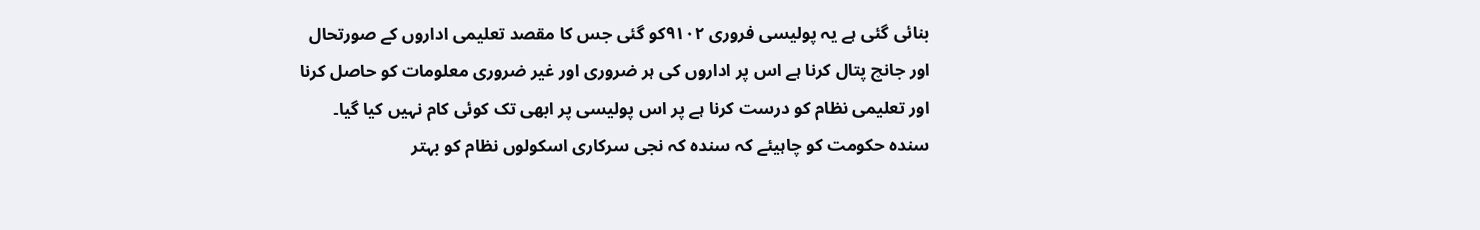بنائی گئی ہے یہ پولیسی فروری ۹۱۰۲کو گئی جس کا مقصد تعلیمی اداروں کے صورتحال اور جانچ پتال کرنا ہے اس پر اداروں کی ہر ضروری اور غیر ضروری معلومات کو حاصل کرنا اور تعلیمی نظام کو درست کرنا ہے پر اس پولیسی پر ابھی تک کوئی کام نہیں کیا گیا۔
سندہ حکومت کو چاہیئے کہ سندہ کہ نجی سرکاری اسکولوں نظام کو بہتر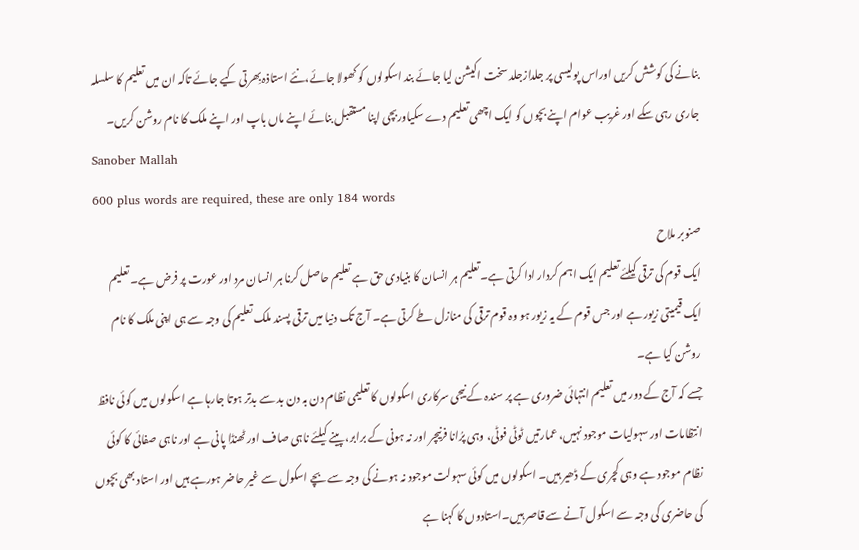بنانے کی کوشش کریں اوراس پولیسی پر جلدازجلد سخت اکیشن لیا جائے بند اسکولوں کو کھولا جائے،نئے استاذہ بِھرتی کیے جائے تاکہ ان میں تعلیم کا سلسلہ جاری رہی سکے اور غریب عوام اپنے بچوں کو ایک اچھی تعلیم دے سکیاوربچی اپنا مستقبل بنائے اپنے ماں باپ اور اپنے ملک کا نام روشن کریں۔
Sanober Mallah
600 plus words are required, these are only 184 words
صنوبر ملاح
ایک قوم کی ترقی کیلِئے تعلیم ایک اہم کردار ادا کرتی ہے۔تعلیم ہر انسان کا بنیادی حق ہے تعلیم حاصل کرنا ہر انسان مرد اور عورت پر فرض ہے۔ تعلیم ایک قیمیتی زیور ہے اور جس قوم کے یہ زیور ہو وہ قوم ترقی کی منازل طے کرتی ہے۔ آج تک دنیا میں ترقی پسند ملک تعلیم کی وجہ سے ہی اپنی ملک کا نام روشن کیا ہے۔
جسے کہ آج کے دور میں تعلیم انتہائی ضروری ہے پر سندہ کے نیجی سرکاری اسکولوں کا تعلیمی نظام دن بہ دن بد سے بدتر ہوتا جارہا ہے اسکولوں میں کوئی نافظ انتظامات اور سہولیات موجود نہیں، عمارتیں ٹوٹی فوٹی، وہی پرُانا فرنیچر اور نہ ہونی کے برابر، پینے کیلئے ناہی صاف اور ٹھنڈا پانی ہے اور ناہی صفائی کا کوئی نظام موجود ہے وہی کچری کے ڈھیر ہیں۔ اسکولوں میں کوئی سہولت موجود نہ ہونے کی وجہ سے بچے اسکول سے غیر حاضر ہورہے ہیں اور استاد بھی بچوں کی حاضری کی وجہ سے اسکول آنے سے قاصر ہیں۔استادوں کا کہنا ہے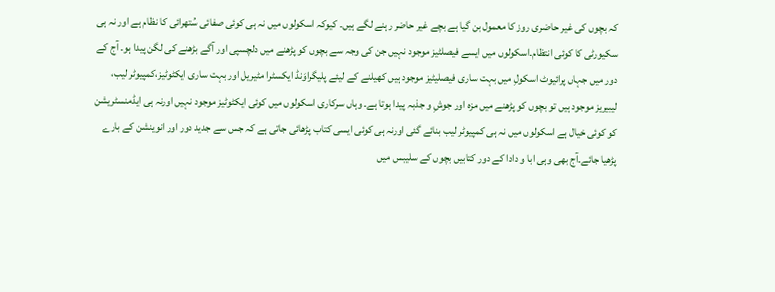کہ بچوں کی غیر حاضری روز کا معمول بن گیا ہے بچے غیر حاضر رہنے لگے ہیں۔ کیوکہ اسکولوں میں نہ ہی کوئی صفائی سُتھرائی کا نظام ہے اور نہ ہی سکیورٹی کا کوئی انتظام۔اسکولوں میں ایسے فیصلٹیز موجود نہیں جن کی وجہ سے بچوں کو پڑھنے میں دلچسپی اور آگے بڑھنے کی لگن پیدا ہو۔ آج کے دور میں جہاں پرائیوٹ اسکولِ میں بہت ساری فیصلیٹیز موجود ہیں کھیلنے کے لیئے پلیگراوَنڈ ایکسٹرا مٹیریل اور بہت ساری ایکٹوٹیز،کمپیوٹر لیب، لیبیریز موجود ہیں تو بچوں کو پڑھنے میں مزہ اور جوشِ و جذبہ پیدا ہوتا ہے۔ وہاں سرکاری اسکولوں میں کوئی ایکٹوٹیز موجود نہیں اورنہ ہی ایڈمنسٹریشن کو کوئی خیال ہے اسکولوں میں نہ ہی کمپیوٹر لیب بنائے گئی اورنہ ہی کوئی ایسی کتاب پڑھائی جاتی ہے کہ جس سے جدید دور اور انوینشن کے بارے پڑھیا جائے۔آج بھی وہی ابا و دادا کے دور کتابیں بچوں کے سلیبس میں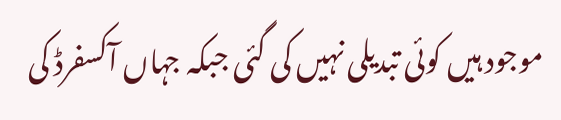موجود ہیں کوئی تبدیلی نہیں کی گئی جبکہ جہاں آکسفرڈ کی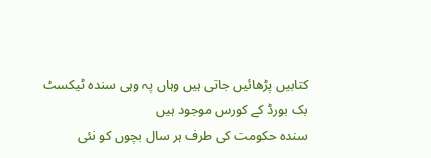کتابیں پڑھائیں جاتی ہیں وہاں پہ وہی سندہ ٹیکسٹ بک بورڈ کے کورس موجود ہیں
سندہ حکومت کی طرف ہر سال بچوں کو نئی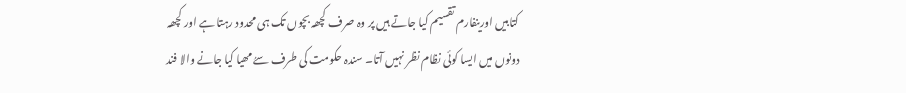کتابیں اورینفارم تقسیم کیا جاتے ہیں پر وہ صرف کچھہ بچوں تک ہی محدود رہتا ہے اور کچھہ دونوں میں ایسا کوئی نظام نظر نہیں آتا۔ سندہ حکومت کی طرف سےُ مھیا کیا جانے والا فند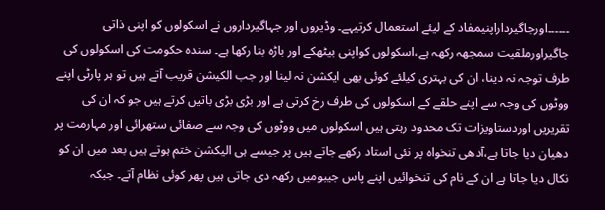۔۔۔۔۔۔اورجاگیرداراپنیمفاد کے لیئے استعمال کرتیہے۔ وڈیروں اور جہاگیرداروں نے اسکولوں کو اپنی ذاتی جاگیراورملقیت سمجھہ رکھہ ہے،اسکولوں کواپنی بیٹھکے اور باڑہ بنا رکھا ہے۔ سندہ حکومت کی اسکولوں کی طرف توجہ نہ دینا، ان کی بہتری کیلئے کوئی بھی ایکشن نہ لینا اور جب الکیشن قریب آتے ہیں تو ہر پارٹی اپنے ووٹوں کی وجہ سے اپنے حلقے کے اسکولوں کی طرف رخ کرتی ہے اور بڑی بڑی باتیں کرتے ہیں جو کہ ان کی تقریریں اوردستاویزات تک محدود رہتی ہیں اسکولوں میں ووٹوں کی وجہ سے صفائی ستھرائی اور مہارمت پر دھیان دیا جاتا ہے،آدھی تنخواہ پر نئی استاد رکھے جاتے ہیں پر جیسے ہی الیکشن ختم ہوتے ہیں بعد میں ان کو نکال دیا جاتا ہے ان کے نام کی تنخوائیں اپنے پاس جیبومیں رکھہ دی جاتی ہیں پھر کوئی نظام آتے۔ جبکہ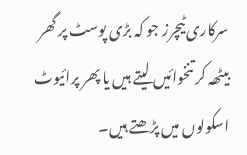سرکاری ٹیچرز جو کہ بڑی پوسٹ پر گھر بیٹھہ کر تنخوائیں لیتے ہیں یا پھر پرائیوٹ اسکولوں میں پڑھتے ہیں۔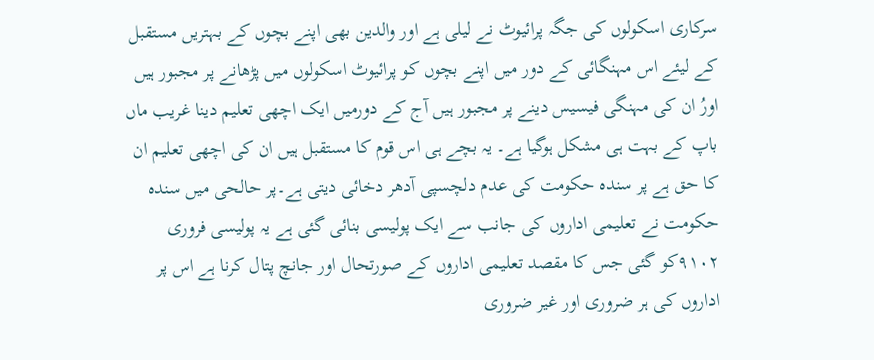سرکاری اسکولوں کی جگہ پرائیوٹ نے لیلی ہے اور والدین بھی اپنے بچوں کے بہتریں مستقبل کے لیئے اس مہنگائی کے دور میں اپنے بچوں کو پرائیوٹ اسکولوں میں پڑھانے پر مجبور ہیں اورُ ان کی مہنگی فیسیس دینے پر مجبور ہیں آج کے دورمیں ایک اچھی تعلیم دینا غریب ماں باپ کے بہت ہی مشکل ہوگیا ہے۔ یہ بچے ہی اس قوم کا مستقبل ہیں ان کی اچھی تعلیم ان کا حق ہے پر سندہ حکومت کی عدم دلچسپی آدھر دخائی دیتی ہے۔پر حالحی میں سندہ حکومت نے تعلیمی اداروں کی جانب سے ایک پولیسی بنائی گئی ہے یہ پولیسی فروری ۹۱۰۲کو گئی جس کا مقصد تعلیمی اداروں کے صورتحال اور جانچ پتال کرنا ہے اس پر اداروں کی ہر ضروری اور غیر ضروری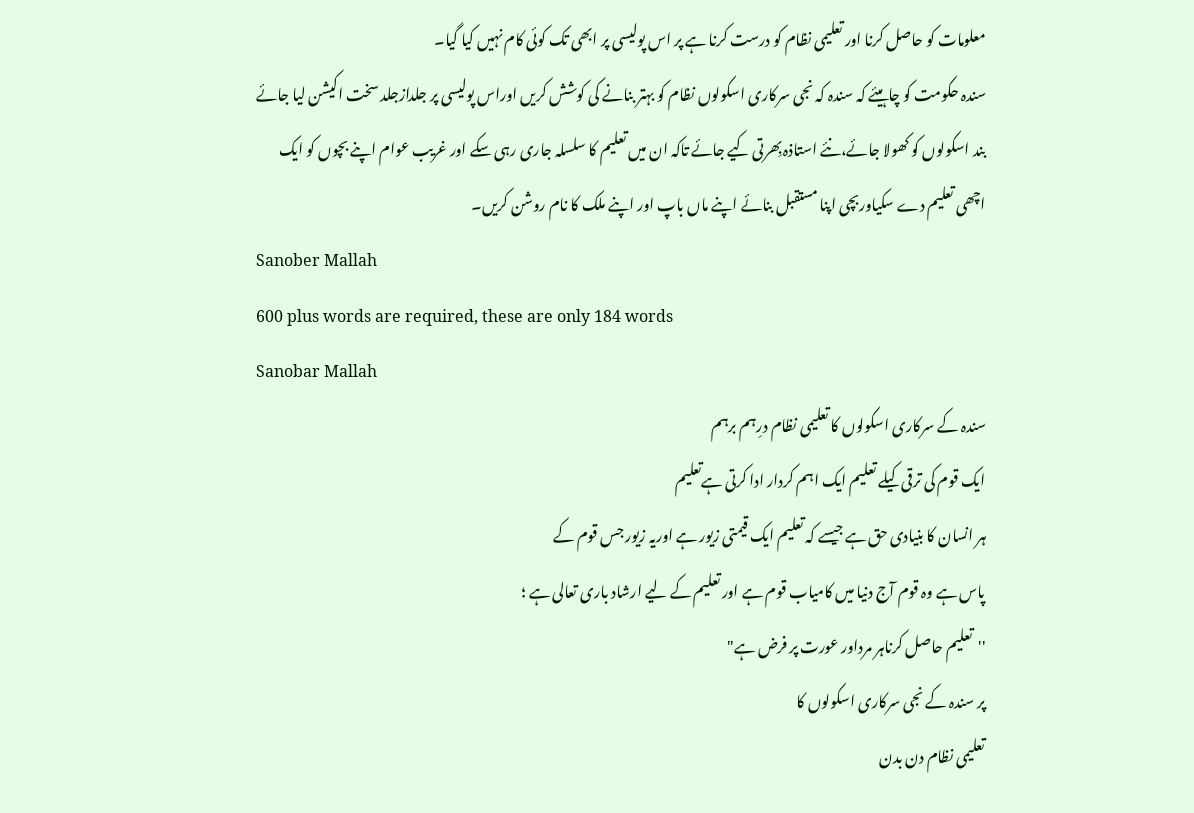معلومات کو حاصل کرنا اور تعلیمی نظام کو درست کرنا ہے پر اس پولیسی پر ابھی تک کوئی کام نہیں کیا گیا۔
سندہ حکومت کو چاہیئے کہ سندہ کہ نجی سرکاری اسکولوں نظام کو بہتر بنانے کی کوشش کریں اوراس پولیسی پر جلدازجلد سخت اکیشن لیا جائے بند اسکولوں کو کھولا جائے،نئے استاذہ بِھرتی کیے جائے تاکہ ان میں تعلیم کا سلسلہ جاری رہی سکے اور غریب عوام اپنے بچوں کو ایک اچھی تعلیم دے سکیاوربچی اپنا مستقبل بنائے اپنے ماں باپ اور اپنے ملک کا نام روشن کریں۔
Sanober Mallah
600 plus words are required, these are only 184 words
Sanobar Mallah
سندہ کے سرکاری اسکولوں کا تعلیمی نظام درِہم برہم
ایک قوم کی ترقی کیلے تعلیم ایک اہم کردار ادا کرتی ہےتعلیم
ہر انسان کا بنیادی حق ہے جیسے کہ تعلیم ایک قیمتی زیور ہے اوریہ زیور جس قوم کے
پاس ہے وہ قوم آج دنیا میں کامیاب قوم ہے اور تعلیم کے لیے ارشاد باری تعالی ہے ؛
''تعلیم حاصل کرناہر مرداور عورت پر فرض ہے"
پر سندہ کے نجی سرکاری اسکولوں کا
تعلیمی نظام دن بدن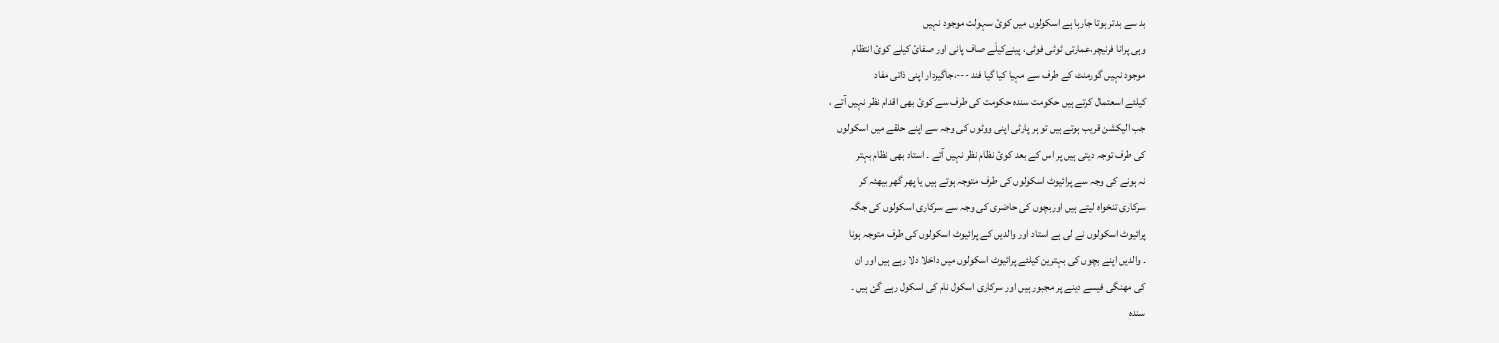بد سے بدتر ہوتا جارہا ہے اسکولوں میں کوئ سہولت موجود نہیں
وہی پرانا فرنیچر،عمارتی ٹوٹی فوٹی، پینےکیلَے صاف پانی اور صفائ کیلے کوئ انتظام
موجود نہیں گورمنٹ کے طرف سے مہیا کیا گیا فند ---،جاگیردار اپنی ذاتی مفاد
کیلئے اسعتمال کرتے ہیں حکومت سندہ حکومت کی طرف سے کوئ بھی اقدام نظر نہیں آتے ،
جب الیکشن قریب ہوتے ہیں تو ہر پارٹی اپنی ووٹوں کی وجہ سے اپنے حلقے میں اسکولوں
کی طرف توجہ دیتی ہیں پر اس کے بعد کوئ نظام نظر نہیں آتے ۔ استاد بھی نظام بہتر
نہ ہونے کی وجہ سے پرائیوٹ اسکولوں کی طرف متوجہ ہوتے ہیں یا پھر گھر بیھئہ کر
سرکاری تنخواہ لیتے ہیں اوربچوں کی حاضری کی وجہ سے سرکاری اسکولوں کی جگہ
پرائیوٹ اسکولوں نے لی ہے استاد اور والدیں کے پرائیوٹ اسکولوں کی طرف متوجہ ہونا
۔ والدیں اپنے بچوں کی بہترین کیلئے پرائیوٹ اسکولوں میں داخلا دلا رہے ہیں اور ان
کی مھنگی فیسے دینے پر مجبور ہیں اور سرکاری اسکول نام کی اسکول رہے گئ ہیں ۔
سندہ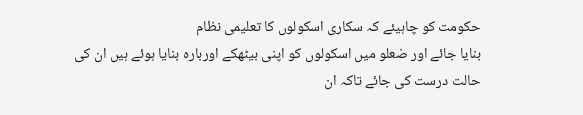حکومت کو چاہیئے کہ سکاری اسکولوں کا تعلیمی نظام
بنایا جائے اور ضعلو میں اسکولوں کو اپنی بیٹھکے اوربارہ بنایا ہوئے ہیں ان کی
حالت درست کی جائے تاکہ ان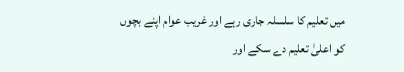میں تعلیم کا سلسلہ جاری رہے اور غریب عوام اپنے بچوں
کو اعلیٰ تعلیم دے سکے اور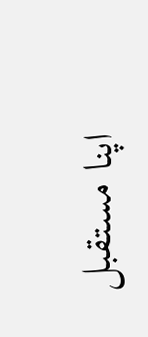اپنا مستقبل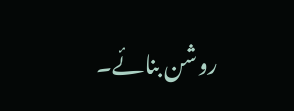روشن بنائے۔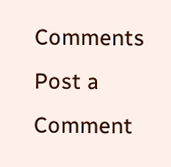Comments
Post a Comment